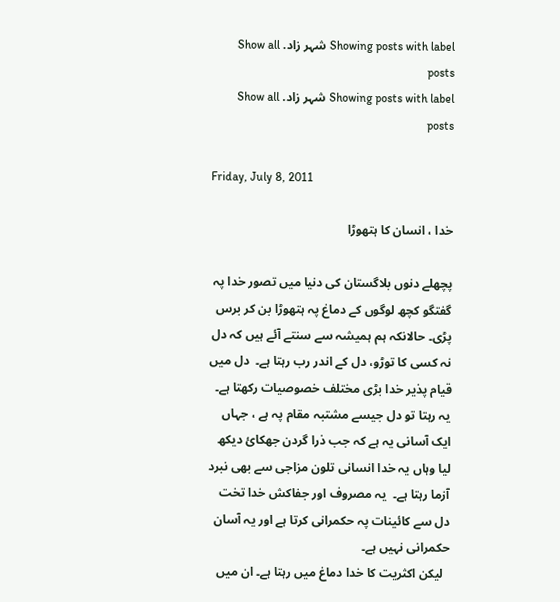Showing posts with label شہر زاد. Show all posts
Showing posts with label شہر زاد. Show all posts

Friday, July 8, 2011

خدا ، انسان کا ہتھوڑا

پچھلے دنوں بلاگستان کی دنیا میں تصور خدا پہ گفتگو کچھ لوگوں کے دماغ پہ ہتھوڑا بن کر برس پڑی۔ حالانکہ ہم ہمیشہ سے سنتے آئے ہیں کہ دل نہ کسی کا توڑو، دل کے اندر رب رہتا ہے۔  دل میں قیام پذیر خدا بڑی مختلف خصوصیات رکھتا ہے۔ یہ رہتا تو دل جیسے مشتبہ مقام پہ ہے ، جہاں ایک آسانی یہ ہے کہ جب ذرا گردن جھکائ دیکھ لیا وہاں یہ خدا انسانی تلون مزاجی سے بھی نبرد آزما رہتا ہے۔  یہ مصروف اور جفاکش خدا تخت دل سے کائینات پہ حکمرانی کرتا ہے اور یہ آسان حکمرانی نہیں ہے۔
  لیکن اکثریت کا خدا دماغ میں رہتا ہے۔ ان میں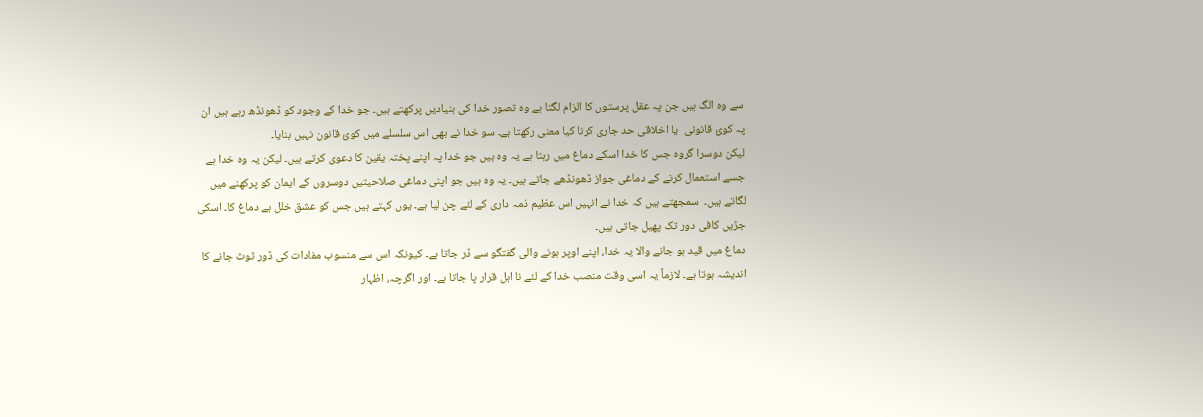سے وہ الگ ہیں جن پہ عقل پرستوں کا الزام لگتا ہے وہ تصور خدا کی بنیادیں پرکھتے ہیں۔ جو خدا کے وجود کو ڈھونڈھ رہے ہیں ان پہ کوئ قانونی  یا اخلاقی حد جاری کرنا کیا معنی رکھتا ہے۔ سو خدا نے بھی اس سلسلے میں کوئ قانون نہیں بنایا۔
لیکن دوسرا گروہ جس کا خدا اسکے دماغ میں رہتا ہے یہ وہ ہیں جو خدا پہ اپنے پختہ یقین کا دعوی کرتے ہیں۔ لیکن یہ وہ خدا ہے جسے استعمال کرنے کے دماغی جواز ڈھونڈھے جاتے ہیں۔ یہ وہ ہیں جو اپنی دماغی صلاحیتیں دوسروں کے ایمان کو پرکھنے میں لگاتے ہیں۔  سمجھتے ہیں کہ خدا نے انہیں اس عظیم ذمہ داری کے لئے چن لیا ہے۔ یوں کہتے ہیں جس کو عشق خلل ہے دماغ کا۔ اسکی جڑیں کافی دور تک پھیل جاتی ہیں۔
دماغ میں قید ہو جانے والا یہ خدا، اپنے اوپر ہونے والی گفتگو سے ڈر جاتا ہے۔ کیونکہ اس سے منسوب مفادات کی ڈور ٹوٹ جانے کا اندیشہ ہوتا ہے۔ لازماً یہ اسی وقت منصب خدا کے لئے نا اہل قرار پا جاتا ہے۔ اور اگرچہ، اظہار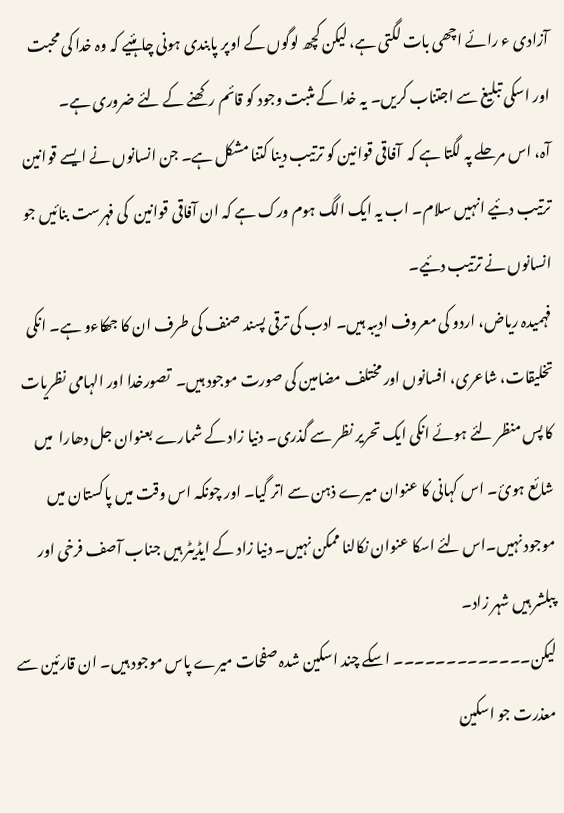آزادی ء رائے اچھی بات لگتی ہے، لیکن کچھ لوگوں کے اوپر پابندی ہونی چاہئیے کہ وہ خدا کی محبت اور اسکی تبلیغ سے اجتناب کریں۔ یہ خدا کے مثبت وجود کو قائم رکھنے کے لئے ضروری ہے۔
آہ، اس مرحلے پہ لگتا ہے کہ  آفاقی قوانین کو ترتیب دینا کتنا مشکل ہے۔ جن انسانوں نے ایسے قوانین ترتیب دئیے انہیں سلام۔ اب یہ ایک الگ ہوم ورک ہے کہ ان آفاقی قوانین  کی فہرست بنائیں جو انسانوں نے ترتیب دئیے۔
فہمیدہ ریاض، اردو کی معروف ادیبہ ہیں۔ ادب کی ترقی پسند صنف کی طرف ان کا جھکاءو ہے۔ انکی تخلیقات، شاعری، افسانوں اور مختلف مضامین کی صورت موجود ہیں۔  تصورخدا اور الہامی نظریات کا پس منظر لئے ہوئے انکی ایک تحریر نظر سے گذری۔ دنیا زاد کے شمارے بعنوان جل دھارا  میں شائع ہوئ۔ اس کہانی کا عنوان میرے ذہن سے اتر گیا۔ اور چونکہ اس وقت میں پاکستان میں موجود نہیں۔اس لئے اسکا عنوان نکالنا ممکن نہیں۔ دنیا زاد کے ایڈیٹر ہیں جناب آصف فرخی اور پبلشر ہیں شہر زاد۔
لیکن۔۔۔۔۔۔۔۔۔۔۔۔۔ اسکے چند اسکین شدہ صفحات میرے پاس موجود ہیں۔ ان قارئین سے معذرت جو اسکین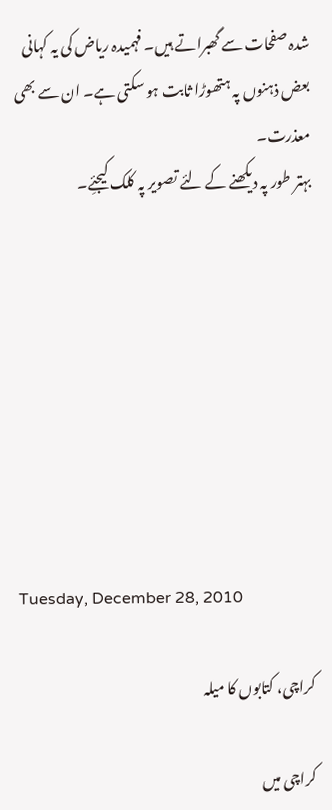شدہ صفحات سے گھبراتے ہیں۔ فہمیدہ ریاض کی یہ کہانی بعض ذہنوں پہ ہتھوڑا ثابت ہو سکتی ہے۔ ان سے بھی معذرت۔
بہتر طور پہ دیکھنے کے لئے تصویر پہ کلک کیجئِے۔








Tuesday, December 28, 2010

کراچی، کتابوں کا میلہ

کراچی میں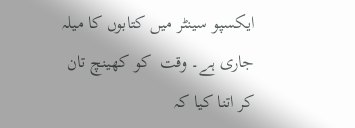ایکسپو سینٹر میں کتابوں کا میلہ جاری ہے۔ وقت  کو کھینچ تان کر اتنا کیا کہ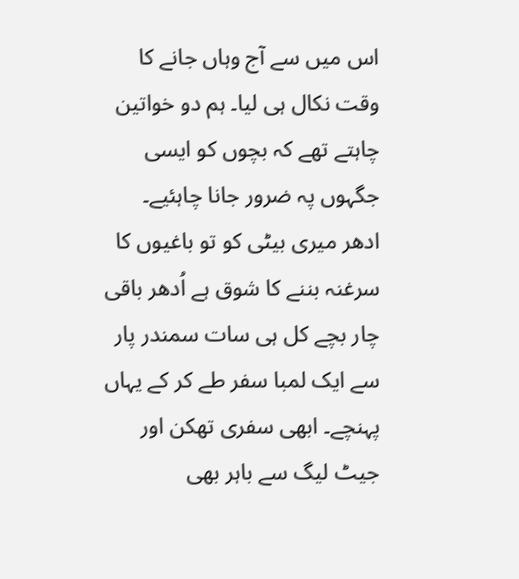اس میں سے آج وہاں جانے کا وقت نکال ہی لیا۔ ہم دو خواتین چاہتے تھے کہ بچوں کو ایسی جگہوں پہ ضرور جانا چاہئیے۔
ادھر میری بیٹی کو تو باغیوں کا سرغنہ بننے کا شوق ہے اُدھر باقی چار بچے کل ہی سات سمندر پار سے ایک لمبا سفر طے کر کے یہاں پہنچے۔ ابھی سفری تھکن اور جیٹ لیگ سے باہر بھی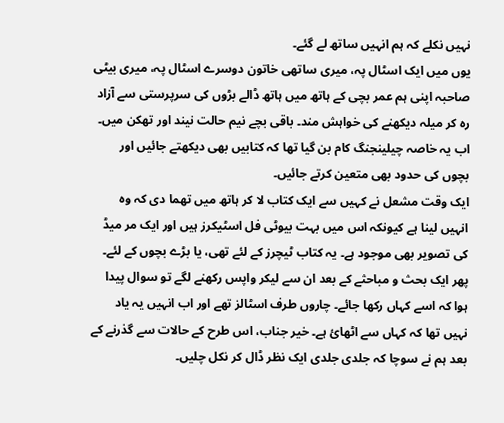نہیں نکلے کہ ہم انہیں ساتھ لے گئے۔
یوں میں ایک اسٹال پہ، میری ساتھی خاتون دوسرے اسٹال پہ، میری بیٹی صاحبہ اپنی ہم عمر بچی کے ہاتھ میں ہاتھ ڈالے بڑوں کی سرپرستی سے آزاد رہ کر میلہ دیکھنے کی خواہش مند۔ باقی بچے نیم حالت نیند اور تھکن میں۔
اب یہ خاصہ چیلینجنگ کام بن گیا تھا کہ کتابیں بھی دیکھتے جائیں اور بچوں کی حدود بھی متعین کرتے جائیں۔
ایک وقت مشعل نے کہیں سے ایک کتاب لا کر ہاتھ میں تھما دی کہ وہ انہیں لینا ہے کیونکہ اس میں بہت بیوٹی فل اسٹیکرز ہیں اور ایک مر میڈ کی تصویر بھی موجود ہے۔ یہ کتاب ٹیچرز کے لئے تھی، یا بڑے بچوں کے لئے۔ پھر ایک بحث و مباحثے کے بعد ان سے لیکر واپس رکھنے لگے تو سوال پیدا ہوا کہ اسے کہاں رکھا جائے۔ چاروں طرف اسٹالز تھے اور اب انہیں یہ یاد نہیں تھا کہ کہاں سے اٹھائ ہے۔ خیر جناب، اس طرح کے حالات سے گذرنے کے بعد ہم نے سوچا کہ جلدی جلدی ایک نظر ڈال کر نکل چلیں۔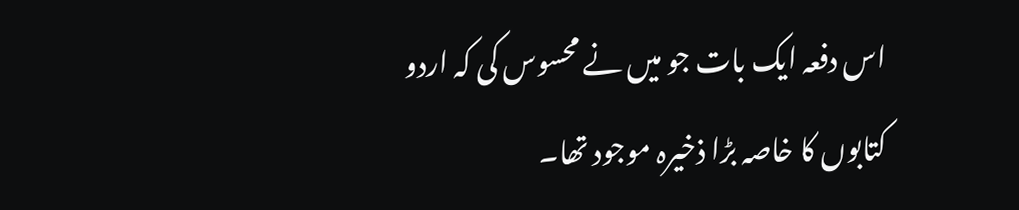اس دفعہ ایک بات جو میں نے محسوس کی کہ اردو کتابوں کا خاصہ بڑا ذخیرہ موجود تھا۔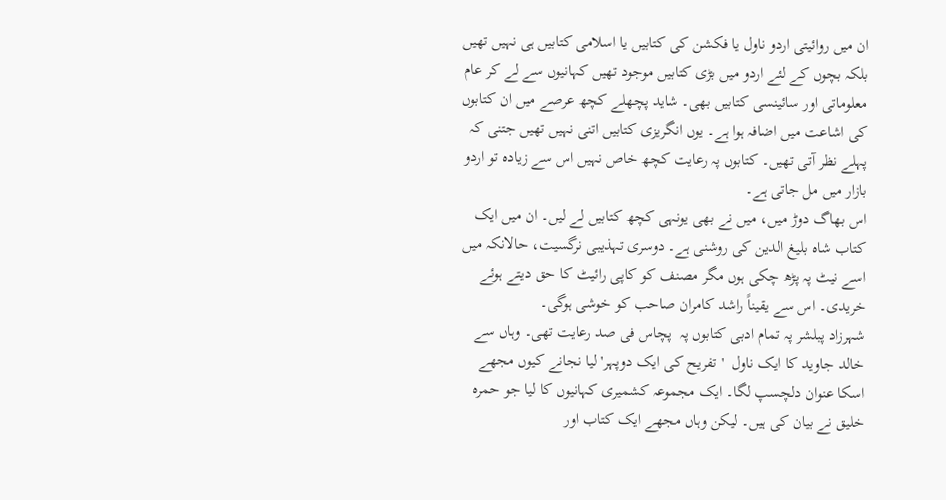ان میں روائیتی اردو ناول یا فکشن کی کتابیں یا اسلامی کتابیں ہی نہیں تھیں بلکہ بچوں کے لئے اردو میں بڑی کتابیں موجود تھیں کہانیوں سے لے کر عام معلوماتی اور سائینسی کتابیں بھی۔ شاید پچھلے کچھ عرصے میں ان کتابوں کی اشاعت میں اضافہ ہوا ہے۔ یوں انگریزی کتابیں اتنی نہیں تھیں جتنی کہ پہلے نظر آتی تھیں۔ کتابوں پہ رعایت کچھ خاص نہیں اس سے زیادہ تو اردو بازار میں مل جاتی ہے۔
اس بھاگ دوڑ میں، میں نے بھی یونہی کچھ کتابیں لے لیں۔ ان میں ایک کتاب شاہ بلیغ الدین کی روشنی ہے۔ دوسری تہذیبی نرگسیت، حالانکہ میں اسے نیٹ پہ پڑھ چکی ہوں مگر مصنف کو کاپی رائیٹ کا حق دیتے ہوئے خریدی۔ اس سے یقیناً راشد کامران صاحب کو خوشی ہوگی۔
شہرزاد پبلشر پہ تمام ادبی کتابوں پہ  پچاس فی صد رعایت تھی۔ وہاں سے خالد جاوید کا ایک ناول  'تفریح کی ایک دوپہر' لیا نجانے کیوں مجھے اسکا عنوان دلچسپ لگا۔ ایک مجموعہ کشمیری کہانیوں کا لیا جو حمرہ خلیق نے بیان کی ہیں۔ لیکن وہاں مجھے ایک کتاب اور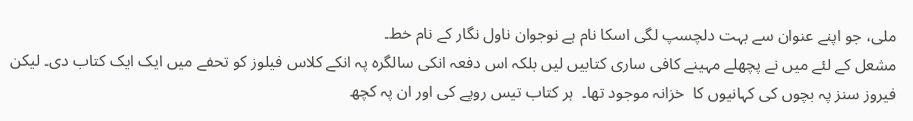ملی، جو اپنے عنوان سے بہت دلچسپ لگی اسکا نام ہے نوجوان ناول نگار کے نام خط۔
مشعل کے لئے میں نے پچھلے مہینے کافی ساری کتابیں لیں بلکہ اس دفعہ انکی سالگرہ پہ انکے کلاس فیلوز کو تحفے میں ایک ایک کتاب دی۔ لیکن  فیروز سنز پہ بچوں کی کہانیوں کا  خزانہ موجود تھا۔  ہر کتاب تیس روپے کی اور ان پہ کچھ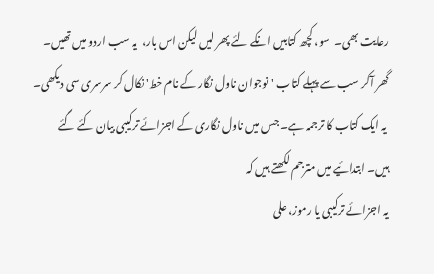رعایت بھی۔  سو، کچھ کتابیں انکے لئے پھر لیں لیکن اس بار،  یہ سب اردو میں تھیں۔
گھر آکر سب سے پہلے کتاب 'نوجوان ناول نگار کے نام خط' نکال کر سرسری سی دیکھی۔
 یہ ایک کتاب کا ترجمہ ہے۔ جس میں ناول نگاری کے اجزائے ترکیبی بیان کئے گئے ہیں۔ ابتدائیے میں مترجم لکھتے ہیں کہ
یہ اجزائے ترکیبی یا رموز، علی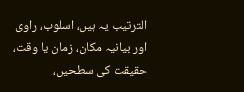الترتیب یہ ہیں، اسلوب، راوی اور بیانیہ مکان، زمان یا وقت، حقیقت کی سطحیں،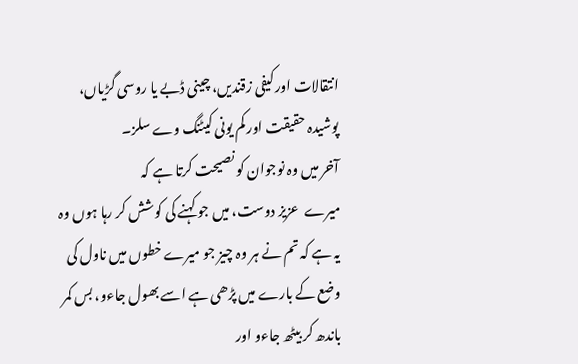انتقالات اور کیفی زقندیں، چینی ڈبے یا روسی گڑیاں، پوشیدہ حقیقت اور کم یونی کیٹنگ وے سلز۔
آخر میں وہ نوجوان کو نصیحت کرتا ہے کہ
میرے  عزیز دوست، میں جو کہنے کی کوشش کر رہا ہوں وہ یہ ہے کہ تم نے ہر وہ چیز جو میرے خطوں میں ناول کی وضع کے بارے میں پڑھی ہے اسے بھول جاءو، بس کمر باندھ کر بیٹھ جاءو اور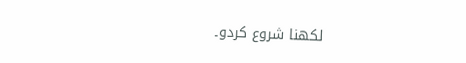لکھنا شروع کردو۔